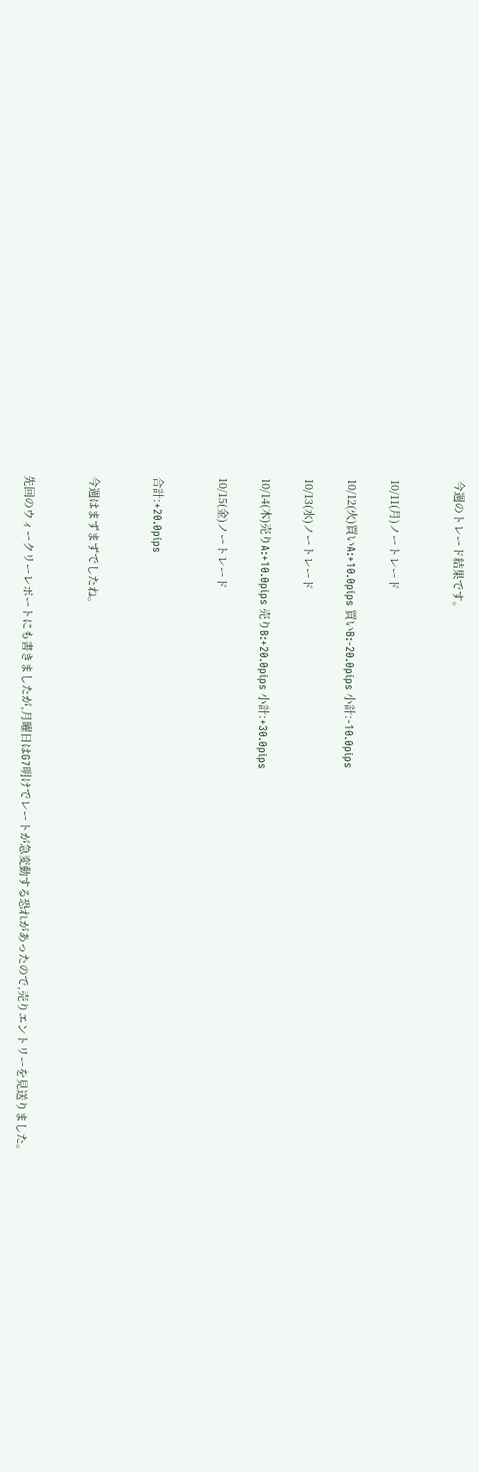今週のトレード結果です。


10/11(月)ノートレード

10/12(火)買いA:+10.0pips 買いB:-20.0pips 小計:-10.0pips

10/13(水)ノートレード

10/14(木)売りA:+10.0pips 売りB:+20.0pips 小計:+30.0pips

10/15(金)ノートレード


合計:+20.0pips


今週はまずまずでしたね。


先回のウィークリーレポートにも書きましたが,月曜日はG7明けでレートが急変動する恐れがあったので,売りエントリーを見送りました。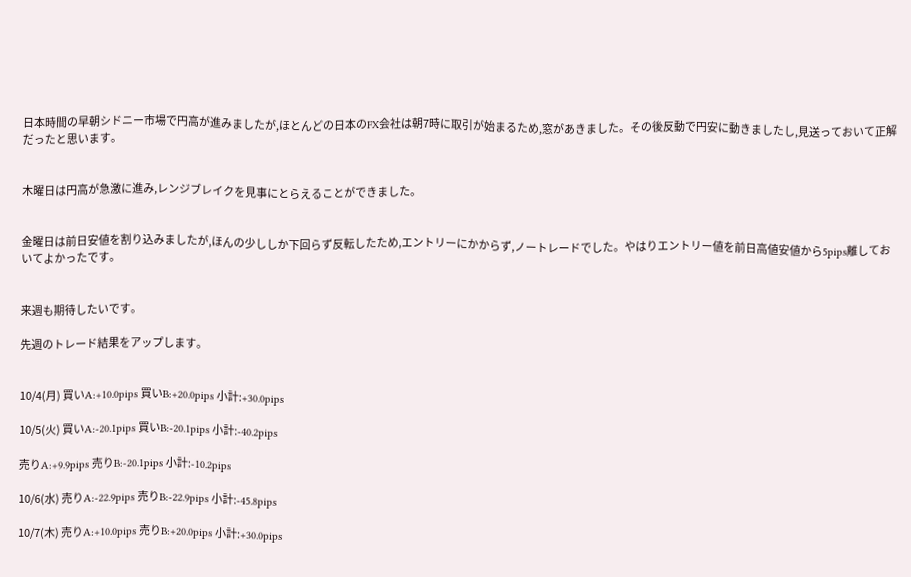日本時間の早朝シドニー市場で円高が進みましたが,ほとんどの日本のFX会社は朝7時に取引が始まるため,窓があきました。その後反動で円安に動きましたし,見送っておいて正解だったと思います。


木曜日は円高が急激に進み,レンジブレイクを見事にとらえることができました。


金曜日は前日安値を割り込みましたが,ほんの少ししか下回らず反転したため,エントリーにかからず,ノートレードでした。やはりエントリー値を前日高値安値から5pips離しておいてよかったです。


来週も期待したいです。

先週のトレード結果をアップします。


10/4(月) 買いA:+10.0pips 買いB:+20.0pips 小計:+30.0pips

10/5(火) 買いA:-20.1pips 買いB:-20.1pips 小計:-40.2pips

売りA:+9.9pips 売りB:-20.1pips 小計:-10.2pips

10/6(水) 売りA:-22.9pips 売りB:-22.9pips 小計:-45.8pips

10/7(木) 売りA:+10.0pips 売りB:+20.0pips 小計:+30.0pips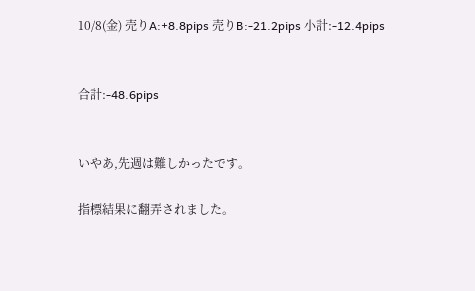10/8(金) 売りA:+8.8pips 売りB:-21.2pips 小計:-12.4pips


合計:-48.6pips


いやあ,先週は難しかったです。

指標結果に翻弄されました。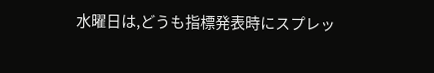水曜日は,どうも指標発表時にスプレッ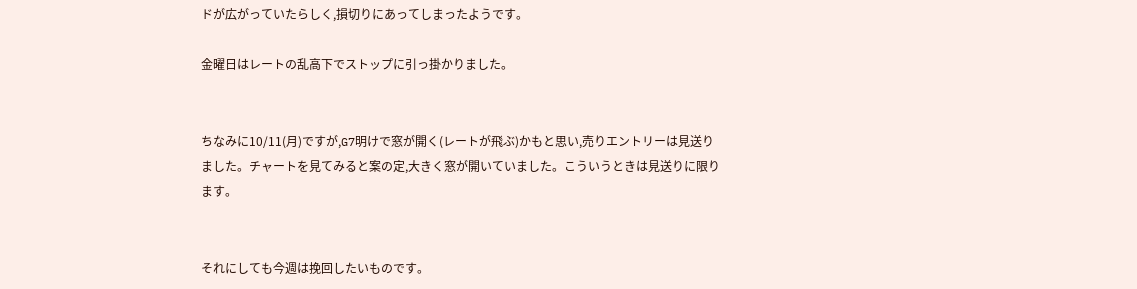ドが広がっていたらしく,損切りにあってしまったようです。

金曜日はレートの乱高下でストップに引っ掛かりました。


ちなみに10/11(月)ですが,G7明けで窓が開く(レートが飛ぶ)かもと思い,売りエントリーは見送りました。チャートを見てみると案の定,大きく窓が開いていました。こういうときは見送りに限ります。


それにしても今週は挽回したいものです。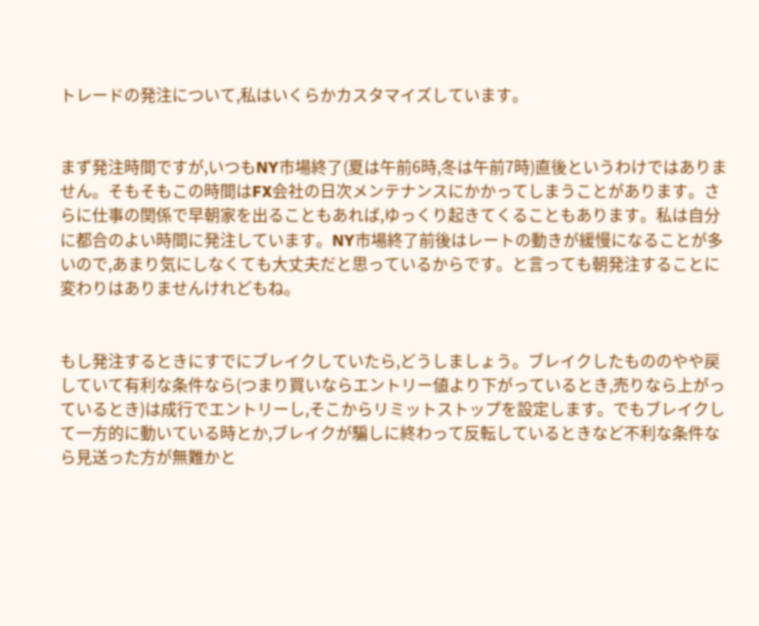トレードの発注について,私はいくらかカスタマイズしています。


まず発注時間ですが,いつもNY市場終了(夏は午前6時,冬は午前7時)直後というわけではありません。そもそもこの時間はFX会社の日次メンテナンスにかかってしまうことがあります。さらに仕事の関係で早朝家を出ることもあれば,ゆっくり起きてくることもあります。私は自分に都合のよい時間に発注しています。NY市場終了前後はレートの動きが緩慢になることが多いので,あまり気にしなくても大丈夫だと思っているからです。と言っても朝発注することに変わりはありませんけれどもね。


もし発注するときにすでにブレイクしていたら,どうしましょう。ブレイクしたもののやや戻していて有利な条件なら(つまり買いならエントリー値より下がっているとき,売りなら上がっているとき)は成行でエントリーし,そこからリミットストップを設定します。でもブレイクして一方的に動いている時とか,ブレイクが騙しに終わって反転しているときなど不利な条件なら見送った方が無難かと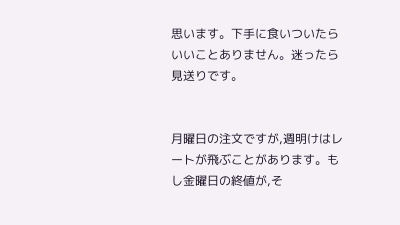思います。下手に食いついたらいいことありません。迷ったら見送りです。


月曜日の注文ですが,週明けはレートが飛ぶことがあります。もし金曜日の終値が,そ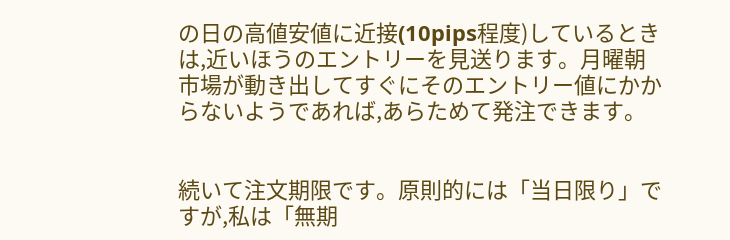の日の高値安値に近接(10pips程度)しているときは,近いほうのエントリーを見送ります。月曜朝市場が動き出してすぐにそのエントリー値にかからないようであれば,あらためて発注できます。


続いて注文期限です。原則的には「当日限り」ですが,私は「無期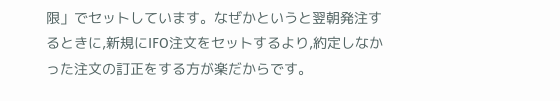限」でセットしています。なぜかというと翌朝発注するときに,新規にIFO注文をセットするより,約定しなかった注文の訂正をする方が楽だからです。